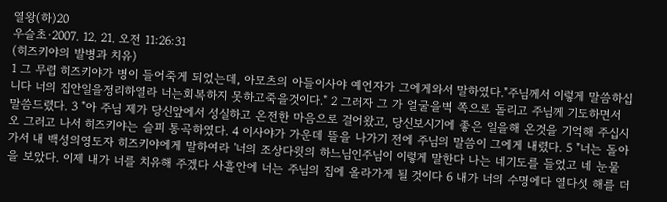열왕(하)20
우슬초·2007. 12. 21. 오전 11:26:31
(히즈키야의 발병과 치유)
1 그 무렵 히즈키야가 병이 들어죽게 되었는데, 아모츠의 아들이사야 예언자가 그에게와서 말하였다."주님께서 이렇게 말씀하십니다 너의 집안일을정리하열라 너는회복하지 못하고죽을것이다." 2 그러자 그 가 얼굴을벽 쪽으로 돌리고 주님께 기도하면서 말씀드렸다. 3 "아 주님 제가 당신앞에서 성실하고 온전한 마음으로 걸어왔고, 당신보시기에 좋은 일을해 온것을 기억해 주십시오 그러고 나서 히즈키야는 슬피 통곡하였다. 4 이사야가 가운데 뜰을 나가기 전에 주님의 말씀이 그에게 내렸다. 5 "너는 돌아가서 내 백성의영도자 히즈키야에게 말하여라 '너의 조상다윗의 하느님인주님이 이렇게 말한다 나는 네기도를 들었고 네 눈물을 보았다. 이제 내가 너를 치유해 주겠다 사흘안에 너는 주님의 집에 올라가게 될 것이다 6 내가 너의 수명에다 열다섯 해를 더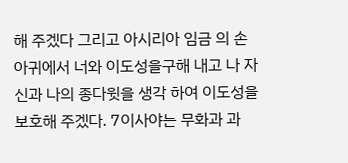해 주겠다 그리고 아시리아 임금 의 손아귀에서 너와 이도성을구해 내고 나 자신과 나의 종다윗을 생각 하여 이도성을 보호해 주겠다. 7이사야는 무화과 과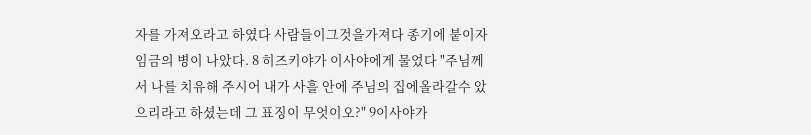자를 가져오라고 하였다 사람들이그것을가져다 종기에 붙이자 임금의 병이 나았다. 8 히즈키야가 이사야에게 물었다 "주님께서 나를 치유해 주시어 내가 사흘 안에 주님의 집에올라갈수 았으리라고 하셨는데 그 표징이 무엇이오?" 9이사야가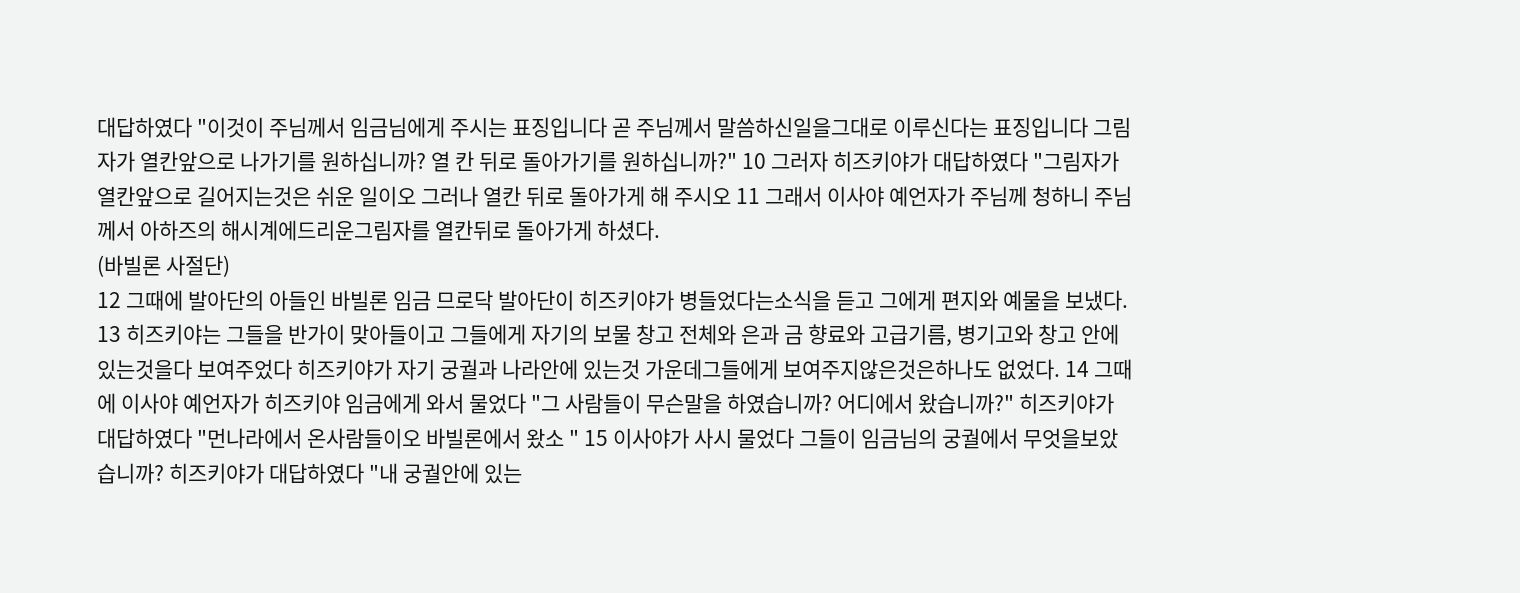대답하였다 "이것이 주님께서 임금님에게 주시는 표징입니다 곧 주님께서 말씀하신일을그대로 이루신다는 표징입니다 그림자가 열칸앞으로 나가기를 원하십니까? 열 칸 뒤로 돌아가기를 원하십니까?" 10 그러자 히즈키야가 대답하였다 "그림자가 열칸앞으로 길어지는것은 쉬운 일이오 그러나 열칸 뒤로 돌아가게 해 주시오 11 그래서 이사야 예언자가 주님께 청하니 주님께서 아하즈의 해시계에드리운그림자를 열칸뒤로 돌아가게 하셨다.
(바빌론 사절단)
12 그때에 발아단의 아들인 바빌론 임금 므로닥 발아단이 히즈키야가 병들었다는소식을 듣고 그에게 편지와 예물을 보냈다. 13 히즈키야는 그들을 반가이 맞아들이고 그들에게 자기의 보물 창고 전체와 은과 금 향료와 고급기름, 병기고와 창고 안에 있는것을다 보여주었다 히즈키야가 자기 궁궐과 나라안에 있는것 가운데그들에게 보여주지않은것은하나도 없었다. 14 그때에 이사야 예언자가 히즈키야 임금에게 와서 물었다 "그 사람들이 무슨말을 하였습니까? 어디에서 왔습니까?" 히즈키야가 대답하였다 "먼나라에서 온사람들이오 바빌론에서 왔소 " 15 이사야가 사시 물었다 그들이 임금님의 궁궐에서 무엇을보았습니까? 히즈키야가 대답하였다 "내 궁궐안에 있는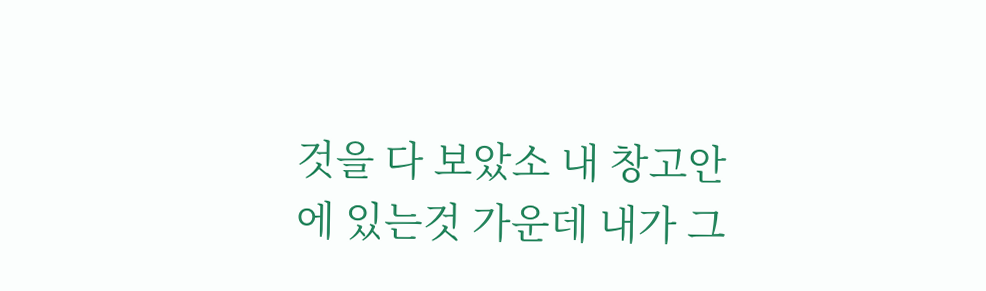것을 다 보았소 내 창고안에 있는것 가운데 내가 그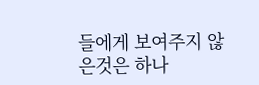들에게 보여주지 않은것은 하나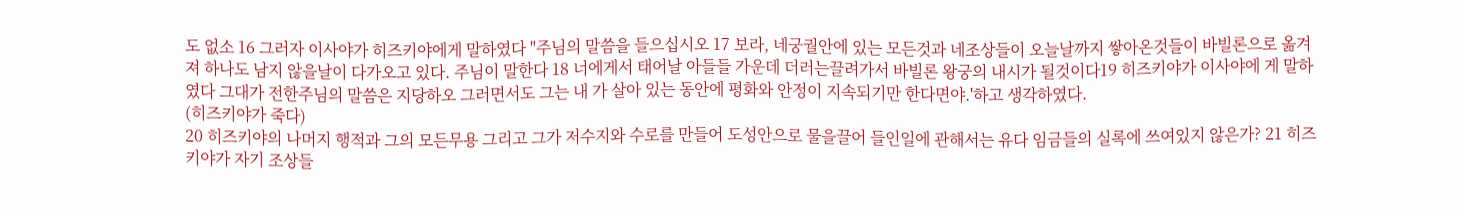도 없소 16 그러자 이사야가 히즈키야에게 말하였다 "주님의 말씀을 들으십시오 17 보라, 네궁궐안에 있는 모든것과 네조상들이 오늘날까지 쌓아온것들이 바빌론으로 옮겨져 하나도 남지 않을날이 다가오고 있다. 주님이 말한다 18 너에게서 태어날 아들들 가운데 더러는끌려가서 바빌론 왕궁의 내시가 될것이다19 히즈키야가 이사야에 게 말하였다 그대가 전한주님의 말씀은 지당하오 그러면서도 그는 내 가 살아 있는 동안에 평화와 안정이 지속되기만 한다면야.'하고 생각하였다.
(히즈키야가 죽다)
20 히즈키야의 나머지 행적과 그의 모든무용 그리고 그가 저수지와 수로를 만들어 도성안으로 물을끌어 들인일에 관해서는 유다 임금들의 실록에 쓰여있지 않은가? 21 히즈키야가 자기 조상들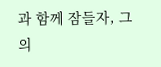과 함께 잠들자, 그의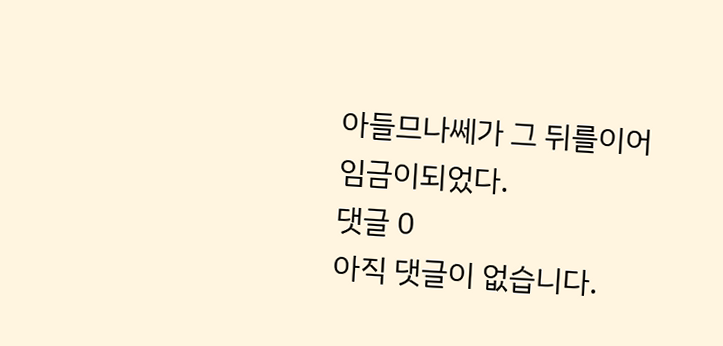아들므나쎄가 그 뒤를이어 임금이되었다.
댓글 0
아직 댓글이 없습니다.